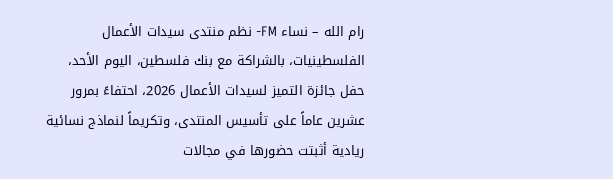رام الله – نساء FM- نظم منتدى سيدات الأعمال الفلسطينيات، بالشراكة مع بنك فلسطين، اليوم الأحد، حفل جائزة التميز لسيدات الأعمال 2026، احتفاءً بمرور عشرين عاماً على تأسيس المنتدى، وتكريماً لنماذج نسائية ريادية أثبتت حضورها في مجالات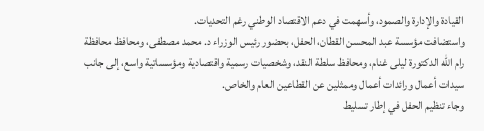القيادة والإدارة والصمود، وأسهمت في دعم الاقتصاد الوطني رغم التحديات.
واستضافت مؤسسة عبد المحسن القطان، الحفل، بحضور رئيس الوزراء د. محمد مصطفى، ومحافظ محافظة رام الله الدكتورة ليلى غنام، ومحافظ سلطة النقد، وشخصيات رسمية واقتصادية ومؤسساتية واسع، إلى جانب سيدات أعمال ورائدات أعمال وممثلين عن القطاعين العام والخاص.
وجاء تنظيم الحفل في إطار تسليط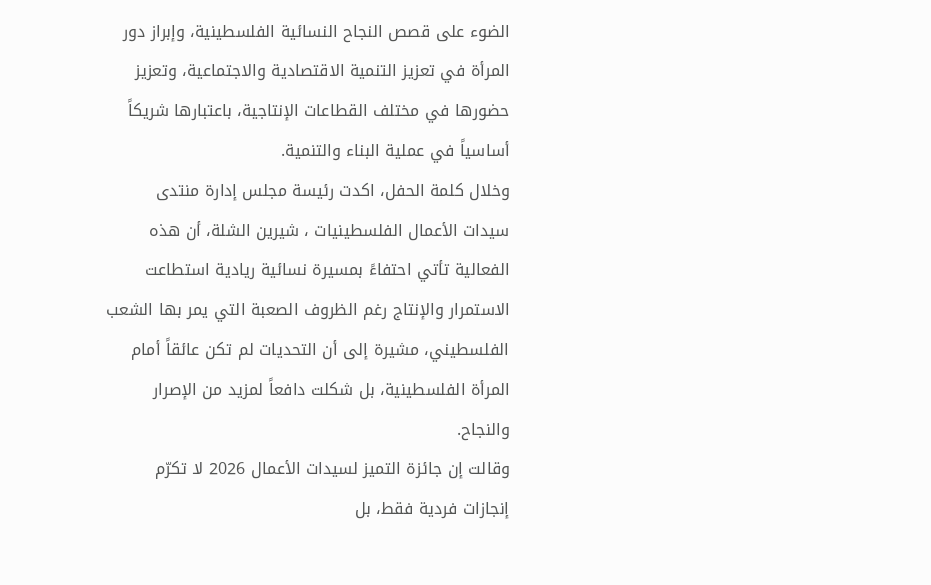الضوء على قصص النجاح النسائية الفلسطينية، وإبراز دور المرأة في تعزيز التنمية الاقتصادية والاجتماعية، وتعزيز حضورها في مختلف القطاعات الإنتاجية، باعتبارها شريكاً أساسياً في عملية البناء والتنمية.
وخلال كلمة الحفل، اكدت رئيسة مجلس إدارة منتدى سيدات الأعمال الفلسطينيات ، شيرين الشلة، أن هذه الفعالية تأتي احتفاءً بمسيرة نسائية ريادية استطاعت الاستمرار والإنتاج رغم الظروف الصعبة التي يمر بها الشعب الفلسطيني، مشيرة إلى أن التحديات لم تكن عائقاً أمام المرأة الفلسطينية، بل شكلت دافعاً لمزيد من الإصرار والنجاح.
وقالت إن جائزة التميز لسيدات الأعمال 2026 لا تكرّم إنجازات فردية فقط، بل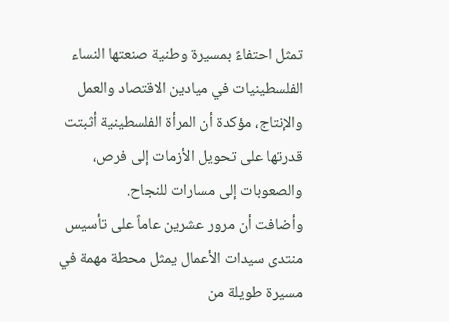تمثل احتفاءً بمسيرة وطنية صنعتها النساء الفلسطينيات في ميادين الاقتصاد والعمل والإنتاج، مؤكدة أن المرأة الفلسطينية أثبتت قدرتها على تحويل الأزمات إلى فرص، والصعوبات إلى مسارات للنجاح.
وأضافت أن مرور عشرين عاماً على تأسيس منتدى سيدات الأعمال يمثل محطة مهمة في مسيرة طويلة من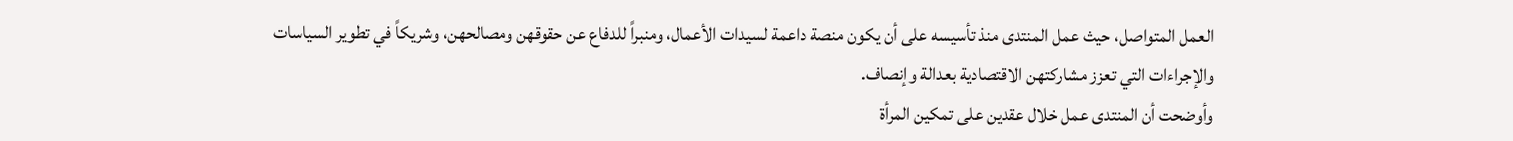العمل المتواصل، حيث عمل المنتدى منذ تأسيسه على أن يكون منصة داعمة لسيدات الأعمال، ومنبراً للدفاع عن حقوقهن ومصالحهن، وشريكاً في تطوير السياسات والإجراءات التي تعزز مشاركتهن الاقتصادية بعدالة وإنصاف.
وأوضحت أن المنتدى عمل خلال عقدين على تمكين المرأة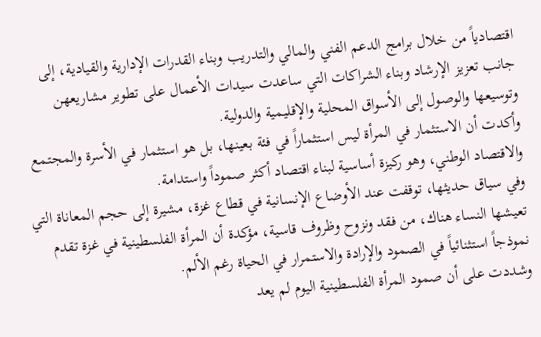اقتصادياً من خلال برامج الدعم الفني والمالي والتدريب وبناء القدرات الإدارية والقيادية، إلى جانب تعزيز الإرشاد وبناء الشراكات التي ساعدت سيدات الأعمال على تطوير مشاريعهن وتوسيعها والوصول إلى الأسواق المحلية والإقليمية والدولية.
وأكدت أن الاستثمار في المرأة ليس استثماراً في فئة بعينها، بل هو استثمار في الأسرة والمجتمع والاقتصاد الوطني، وهو ركيزة أساسية لبناء اقتصاد أكثر صموداً واستدامة.
وفي سياق حديثها، توقفت عند الأوضاع الإنسانية في قطاع غزة، مشيرة إلى حجم المعاناة التي تعيشها النساء هناك، من فقد ونزوح وظروف قاسية، مؤكدة أن المرأة الفلسطينية في غزة تقدم نموذجاً استثنائياً في الصمود والإرادة والاستمرار في الحياة رغم الألم.
وشددت على أن صمود المرأة الفلسطينية اليوم لم يعد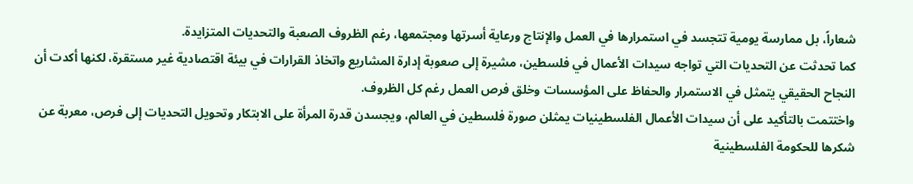شعاراً، بل ممارسة يومية تتجسد في استمرارها في العمل والإنتاج ورعاية أسرتها ومجتمعها، رغم الظروف الصعبة والتحديات المتزايدة.
كما تحدثت عن التحديات التي تواجه سيدات الأعمال في فلسطين، مشيرة إلى صعوبة إدارة المشاريع واتخاذ القرارات في بيئة اقتصادية غير مستقرة، لكنها أكدت أن النجاح الحقيقي يتمثل في الاستمرار والحفاظ على المؤسسات وخلق فرص العمل رغم كل الظروف.
واختتمت بالتأكيد على أن سيدات الأعمال الفلسطينيات يمثلن صورة فلسطين في العالم، ويجسدن قدرة المرأة على الابتكار وتحويل التحديات إلى فرص، معربة عن شكرها للحكومة الفلسطينية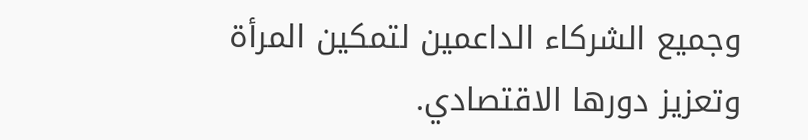وجميع الشركاء الداعمين لتمكين المرأة وتعزيز دورها الاقتصادي.